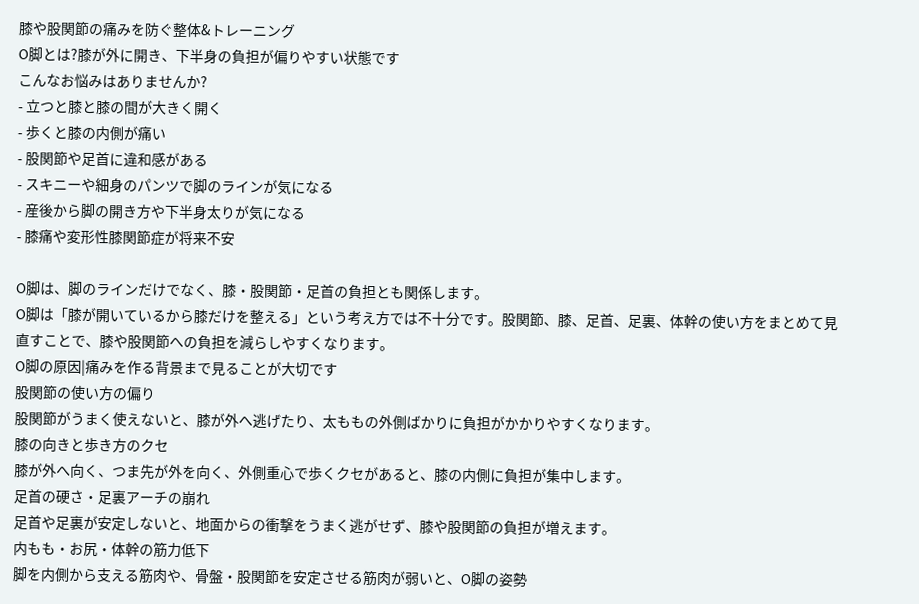膝や股関節の痛みを防ぐ整体&トレーニング
O脚とは?膝が外に開き、下半身の負担が偏りやすい状態です
こんなお悩みはありませんか?
- 立つと膝と膝の間が大きく開く
- 歩くと膝の内側が痛い
- 股関節や足首に違和感がある
- スキニーや細身のパンツで脚のラインが気になる
- 産後から脚の開き方や下半身太りが気になる
- 膝痛や変形性膝関節症が将来不安

O脚は、脚のラインだけでなく、膝・股関節・足首の負担とも関係します。
O脚は「膝が開いているから膝だけを整える」という考え方では不十分です。股関節、膝、足首、足裏、体幹の使い方をまとめて見直すことで、膝や股関節への負担を減らしやすくなります。
O脚の原因|痛みを作る背景まで見ることが大切です
股関節の使い方の偏り
股関節がうまく使えないと、膝が外へ逃げたり、太ももの外側ばかりに負担がかかりやすくなります。
膝の向きと歩き方のクセ
膝が外へ向く、つま先が外を向く、外側重心で歩くクセがあると、膝の内側に負担が集中します。
足首の硬さ・足裏アーチの崩れ
足首や足裏が安定しないと、地面からの衝撃をうまく逃がせず、膝や股関節の負担が増えます。
内もも・お尻・体幹の筋力低下
脚を内側から支える筋肉や、骨盤・股関節を安定させる筋肉が弱いと、O脚の姿勢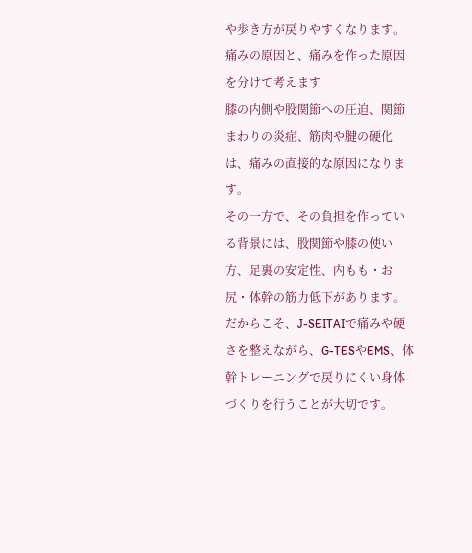や歩き方が戻りやすくなります。
痛みの原因と、痛みを作った原因を分けて考えます
膝の内側や股関節への圧迫、関節まわりの炎症、筋肉や腱の硬化は、痛みの直接的な原因になります。
その一方で、その負担を作っている背景には、股関節や膝の使い方、足裏の安定性、内もも・お尻・体幹の筋力低下があります。だからこそ、J-SEITAIで痛みや硬さを整えながら、G-TESやEMS、体幹トレーニングで戻りにくい身体づくりを行うことが大切です。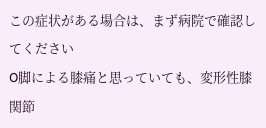この症状がある場合は、まず病院で確認してください
O脚による膝痛と思っていても、変形性膝関節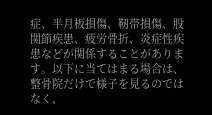症、半月板損傷、靭帯損傷、股関節疾患、疲労骨折、炎症性疾患などが関係することがあります。以下に当てはまる場合は、整骨院だけで様子を見るのではなく、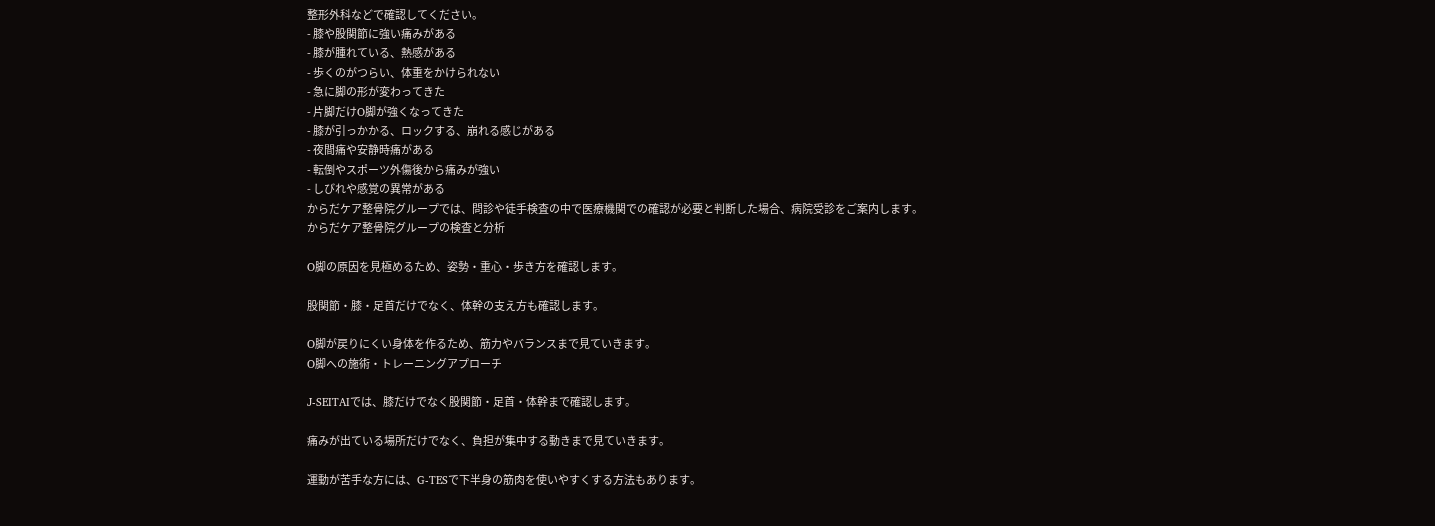整形外科などで確認してください。
- 膝や股関節に強い痛みがある
- 膝が腫れている、熱感がある
- 歩くのがつらい、体重をかけられない
- 急に脚の形が変わってきた
- 片脚だけO脚が強くなってきた
- 膝が引っかかる、ロックする、崩れる感じがある
- 夜間痛や安静時痛がある
- 転倒やスポーツ外傷後から痛みが強い
- しびれや感覚の異常がある
からだケア整骨院グループでは、問診や徒手検査の中で医療機関での確認が必要と判断した場合、病院受診をご案内します。
からだケア整骨院グループの検査と分析

O脚の原因を見極めるため、姿勢・重心・歩き方を確認します。

股関節・膝・足首だけでなく、体幹の支え方も確認します。

O脚が戻りにくい身体を作るため、筋力やバランスまで見ていきます。
O脚への施術・トレーニングアプローチ

J-SEITAIでは、膝だけでなく股関節・足首・体幹まで確認します。

痛みが出ている場所だけでなく、負担が集中する動きまで見ていきます。

運動が苦手な方には、G-TESで下半身の筋肉を使いやすくする方法もあります。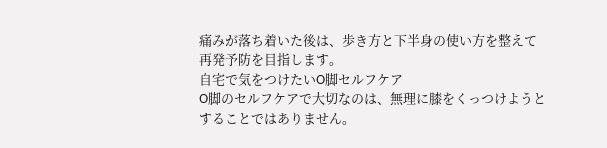痛みが落ち着いた後は、歩き方と下半身の使い方を整えて再発予防を目指します。
自宅で気をつけたいO脚セルフケア
O脚のセルフケアで大切なのは、無理に膝をくっつけようとすることではありません。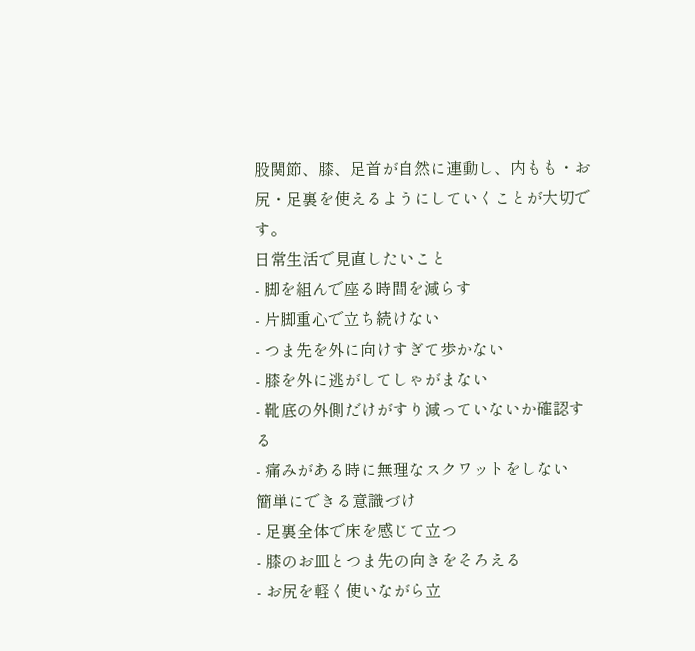股関節、膝、足首が自然に連動し、内もも・お尻・足裏を使えるようにしていくことが大切です。
日常生活で見直したいこと
- 脚を組んで座る時間を減らす
- 片脚重心で立ち続けない
- つま先を外に向けすぎて歩かない
- 膝を外に逃がしてしゃがまない
- 靴底の外側だけがすり減っていないか確認する
- 痛みがある時に無理なスクワットをしない
簡単にできる意識づけ
- 足裏全体で床を感じて立つ
- 膝のお皿とつま先の向きをそろえる
- お尻を軽く使いながら立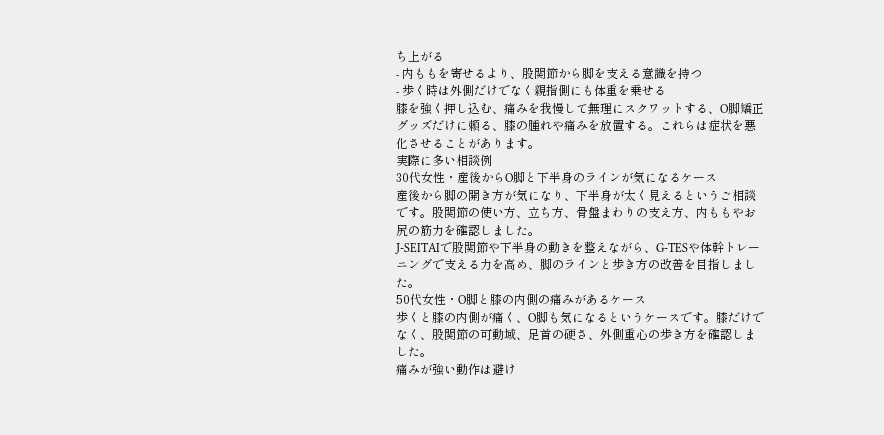ち上がる
- 内ももを寄せるより、股関節から脚を支える意識を持つ
- 歩く時は外側だけでなく親指側にも体重を乗せる
膝を強く押し込む、痛みを我慢して無理にスクワットする、O脚矯正グッズだけに頼る、膝の腫れや痛みを放置する。これらは症状を悪化させることがあります。
実際に多い相談例
30代女性・産後からO脚と下半身のラインが気になるケース
産後から脚の開き方が気になり、下半身が太く見えるというご相談です。股関節の使い方、立ち方、骨盤まわりの支え方、内ももやお尻の筋力を確認しました。
J-SEITAIで股関節や下半身の動きを整えながら、G-TESや体幹トレーニングで支える力を高め、脚のラインと歩き方の改善を目指しました。
50代女性・O脚と膝の内側の痛みがあるケース
歩くと膝の内側が痛く、O脚も気になるというケースです。膝だけでなく、股関節の可動域、足首の硬さ、外側重心の歩き方を確認しました。
痛みが強い動作は避け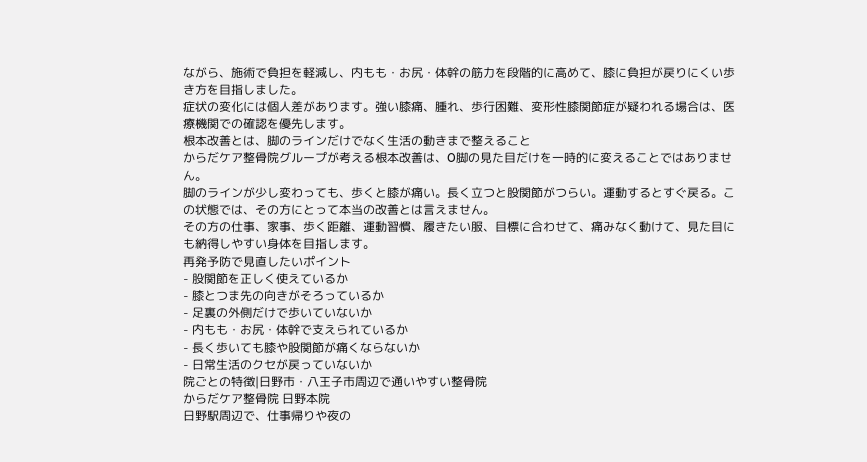ながら、施術で負担を軽減し、内もも・お尻・体幹の筋力を段階的に高めて、膝に負担が戻りにくい歩き方を目指しました。
症状の変化には個人差があります。強い膝痛、腫れ、歩行困難、変形性膝関節症が疑われる場合は、医療機関での確認を優先します。
根本改善とは、脚のラインだけでなく生活の動きまで整えること
からだケア整骨院グループが考える根本改善は、O脚の見た目だけを一時的に変えることではありません。
脚のラインが少し変わっても、歩くと膝が痛い。長く立つと股関節がつらい。運動するとすぐ戻る。この状態では、その方にとって本当の改善とは言えません。
その方の仕事、家事、歩く距離、運動習慣、履きたい服、目標に合わせて、痛みなく動けて、見た目にも納得しやすい身体を目指します。
再発予防で見直したいポイント
- 股関節を正しく使えているか
- 膝とつま先の向きがそろっているか
- 足裏の外側だけで歩いていないか
- 内もも・お尻・体幹で支えられているか
- 長く歩いても膝や股関節が痛くならないか
- 日常生活のクセが戻っていないか
院ごとの特徴|日野市・八王子市周辺で通いやすい整骨院
からだケア整骨院 日野本院
日野駅周辺で、仕事帰りや夜の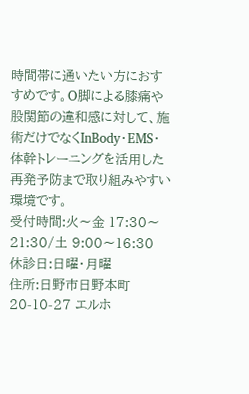時間帯に通いたい方におすすめです。O脚による膝痛や股関節の違和感に対して、施術だけでなくInBody・EMS・体幹トレーニングを活用した再発予防まで取り組みやすい環境です。
受付時間:火〜金 17:30〜21:30/土 9:00〜16:30
休診日:日曜・月曜
住所:日野市日野本町20-10-27 エルホ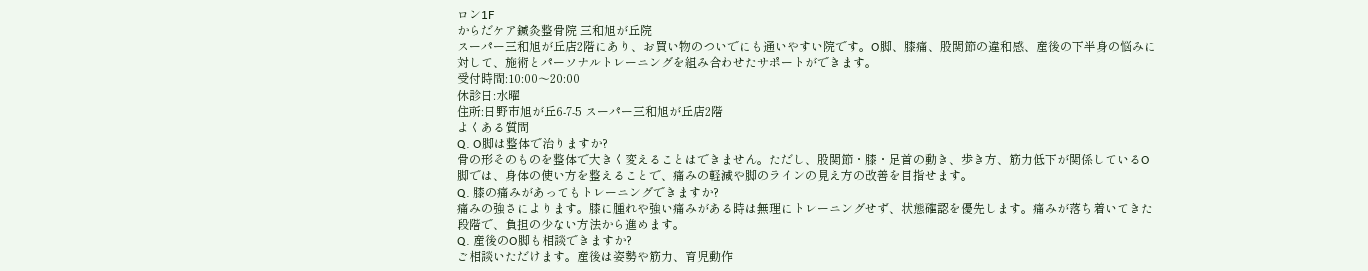ロン1F
からだケア鍼灸整骨院 三和旭が丘院
スーパー三和旭が丘店2階にあり、お買い物のついでにも通いやすい院です。O脚、膝痛、股関節の違和感、産後の下半身の悩みに対して、施術とパーソナルトレーニングを組み合わせたサポートができます。
受付時間:10:00〜20:00
休診日:水曜
住所:日野市旭が丘6-7-5 スーパー三和旭が丘店2階
よくある質問
Q. O脚は整体で治りますか?
骨の形そのものを整体で大きく変えることはできません。ただし、股関節・膝・足首の動き、歩き方、筋力低下が関係しているO脚では、身体の使い方を整えることで、痛みの軽減や脚のラインの見え方の改善を目指せます。
Q. 膝の痛みがあってもトレーニングできますか?
痛みの強さによります。膝に腫れや強い痛みがある時は無理にトレーニングせず、状態確認を優先します。痛みが落ち着いてきた段階で、負担の少ない方法から進めます。
Q. 産後のO脚も相談できますか?
ご相談いただけます。産後は姿勢や筋力、育児動作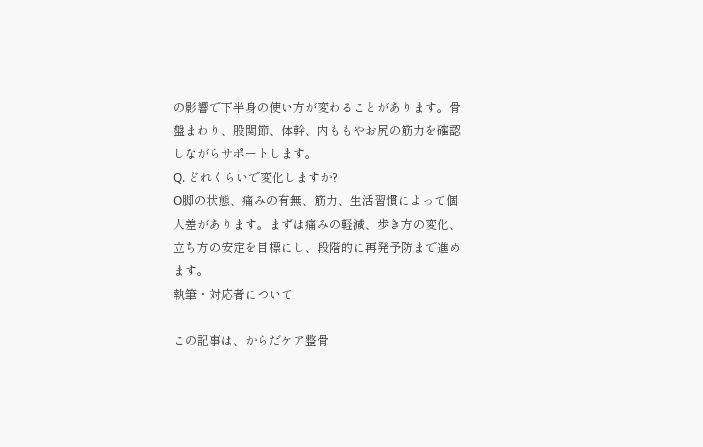の影響で下半身の使い方が変わることがあります。骨盤まわり、股関節、体幹、内ももやお尻の筋力を確認しながらサポートします。
Q. どれくらいで変化しますか?
O脚の状態、痛みの有無、筋力、生活習慣によって個人差があります。まずは痛みの軽減、歩き方の変化、立ち方の安定を目標にし、段階的に再発予防まで進めます。
執筆・対応者について

この記事は、からだケア整骨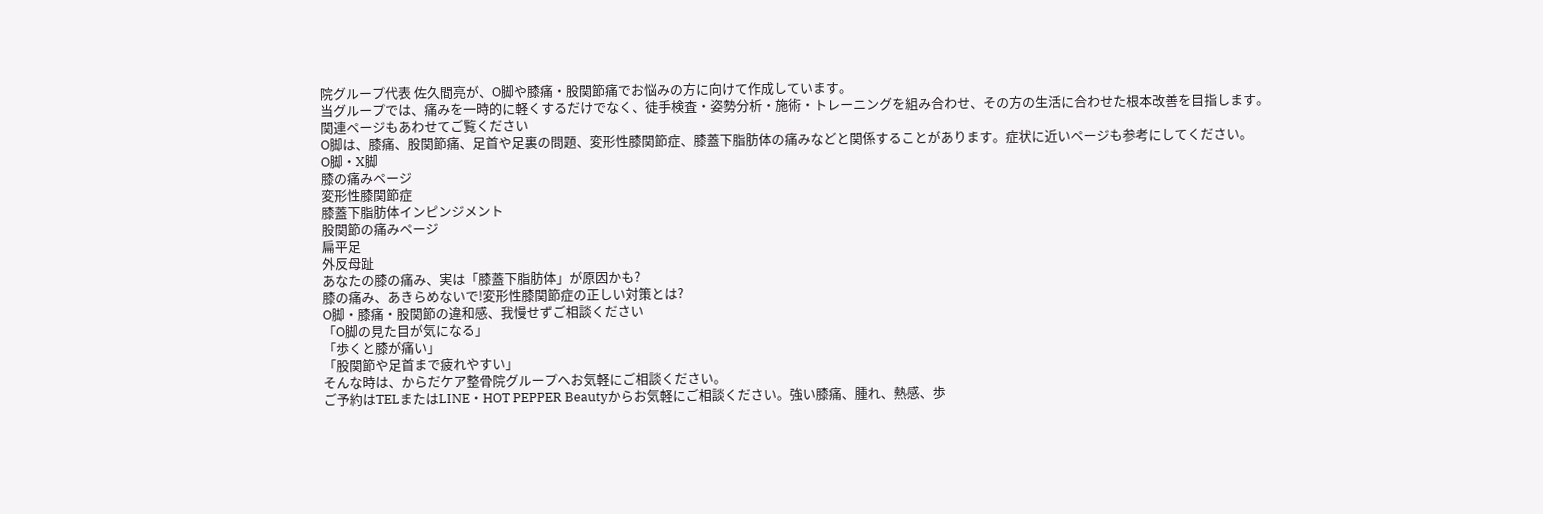院グループ代表 佐久間亮が、O脚や膝痛・股関節痛でお悩みの方に向けて作成しています。
当グループでは、痛みを一時的に軽くするだけでなく、徒手検査・姿勢分析・施術・トレーニングを組み合わせ、その方の生活に合わせた根本改善を目指します。
関連ページもあわせてご覧ください
O脚は、膝痛、股関節痛、足首や足裏の問題、変形性膝関節症、膝蓋下脂肪体の痛みなどと関係することがあります。症状に近いページも参考にしてください。
O脚・X脚
膝の痛みページ
変形性膝関節症
膝蓋下脂肪体インピンジメント
股関節の痛みページ
扁平足
外反母趾
あなたの膝の痛み、実は「膝蓋下脂肪体」が原因かも?
膝の痛み、あきらめないで!変形性膝関節症の正しい対策とは?
O脚・膝痛・股関節の違和感、我慢せずご相談ください
「O脚の見た目が気になる」
「歩くと膝が痛い」
「股関節や足首まで疲れやすい」
そんな時は、からだケア整骨院グループへお気軽にご相談ください。
ご予約はTELまたはLINE・HOT PEPPER Beautyからお気軽にご相談ください。強い膝痛、腫れ、熱感、歩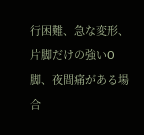行困難、急な変形、片脚だけの強いO脚、夜間痛がある場合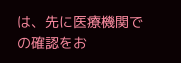は、先に医療機関での確認をお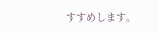すすめします。